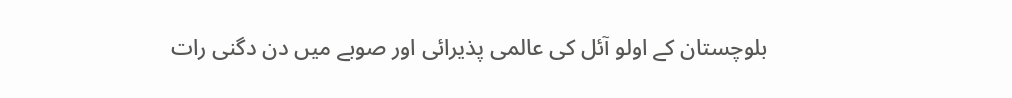بلوچستان کے اولو آئل کی عالمی پذیرائی اور صوبے میں دن دگنی رات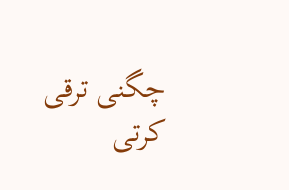چگنی ترقی کرتی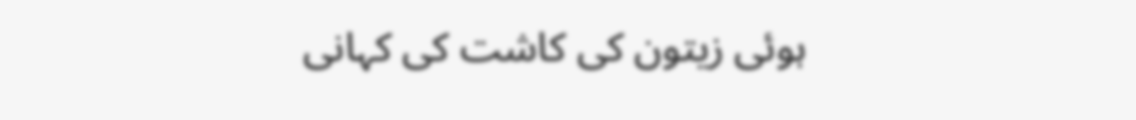ہوئی زیتون کی کاشت کی کہانی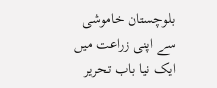بلوچستان خاموشی سے اپنی زراعت میں ایک نیا باب تحریر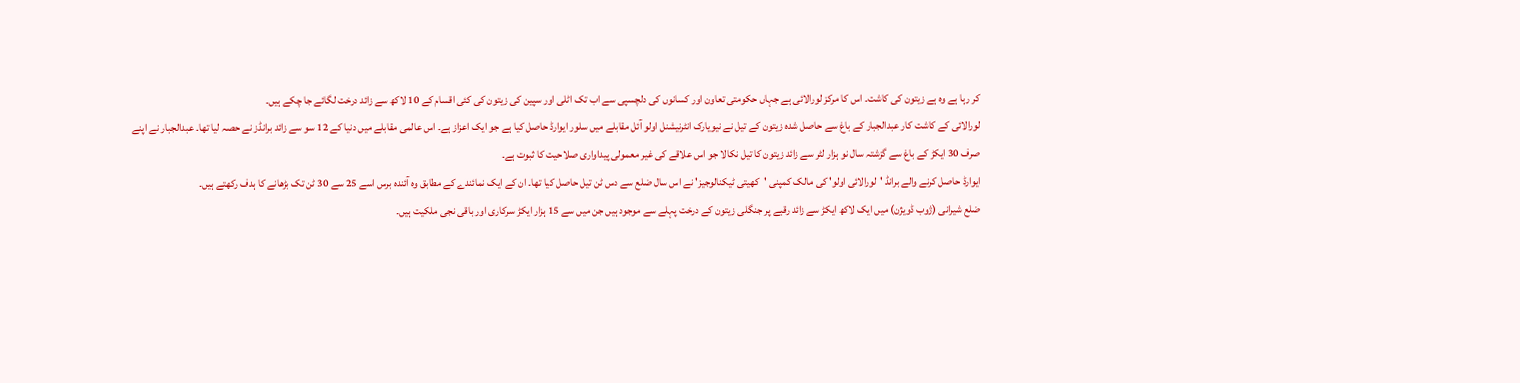کر رہا ہے وہ ہے زیتون کی کاشت۔ اس کا مرکز لورالائی ہے جہاں حکومتی تعاون اور کسانوں کی دلچسپی سے اب تک اٹلی اور سپین کی زیتون کی کئی اقسام کے 10 لاکھ سے زائد درخت لگائے جا چکے ہیں۔
لورالائی کے کاشت کار عبدالجبار کے باغ سے حاصل شدہ زیتون کے تیل نے نیویارک انٹرنیشنل اولو آئل مقابلے میں سلور ایوارڈ حاصل کیا ہے جو ایک اعزاز ہے۔ اس عالمی مقابلے میں دنیا کے 12 سو سے زائد برانڈز نے حصہ لیا تھا۔ عبدالجبار نے اپنے صرف 30 ایکڑ کے باغ سے گزشتہ سال نو ہزار لٹر سے زائد زیتون کا تیل نکالا جو اس علاقے کی غیر معمولی پیداواری صلاحیت کا ثبوت ہے۔
ایوارڈ حاصل کرنے والے برانڈ 'لورالائی اولو' کی مالک کمپنی 'کھیتی ٹیکنالوجیز' نے اس سال ضلع سے دس ٹن تیل حاصل کیا تھا۔ ان کے ایک نمائندے کے مطابق وہ آئندہ برس اسے 25 سے 30 ٹن تک بڑھانے کا ہدف رکھتے ہیں۔
ضلع شیرانی (ژوب ڈویژن) میں ایک لاکھ ایکڑ سے زائد رقبے پر جنگلی زیتون کے درخت پہلے سے موجود ہیں جن میں سے 15 ہزار ایکڑ سرکاری اور باقی نجی ملکیت ہیں۔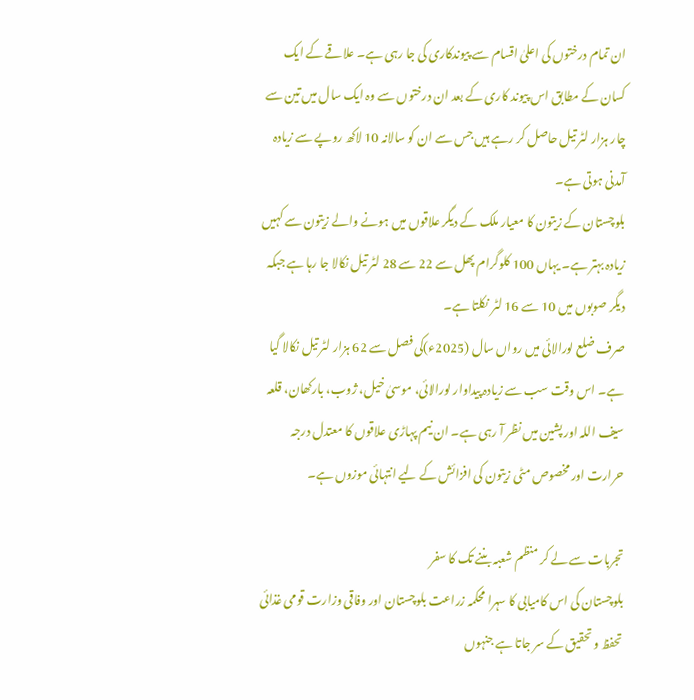ان تمام درختوں کی اعلیٰ اقسام سے پیوندکاری کی جا رہی ہے۔ علاقے کے ایک کسان کے مطابق اس پیوند کاری کے بعد ان درختوں سے وہ ایک سال میں تین سے چار ہزار لٹر تیل حاصل کر رہے ہیں جس سے ان کو سالانہ 10 لاکھ روپے سے زیادہ آمدنی ہوتی ہے۔
بلوچستان کے زیتون کا معیار ملک کے دیگر علاقوں میں ہونے والے زیتون سے کہیں زیادہ بہتر ہے۔ یہاں 100 کلوگرام پھل سے 22 سے 28 لٹر تیل نکالا جا رہا ہے جبکہ دیگر صوبوں میں 10 سے 16 لٹر نکلتا ہے۔
صرف ضلع لورالائی میں رواں سال (2025ء)کی فصل سے 62 ہزار لٹر تیل نکالا گیا ہے۔ اس وقت سب سے زیادہ پیداوار لورالائی، موسیٰ خیل، ژوب، بارکھان، قلعہ سیف اللہ اور پشین میں نظر آ رہی ہے۔ ان نیم پہاڑی علاقوں کا معتدل درجہ حرارت اور مخصوص مٹی زیتون کی افزائش کے لیے انتہائی موزوں ہے۔

تجربات سے لے کر منظم شعبہ بننے تک کا سفر
بلوچستان کی اس کامیابی کا سہرا محکمہ زراعت بلوچستان اور وفاقی وزارت قومی غذائی تحفظ و تحقیق کے سر جاتا ہے جنہوں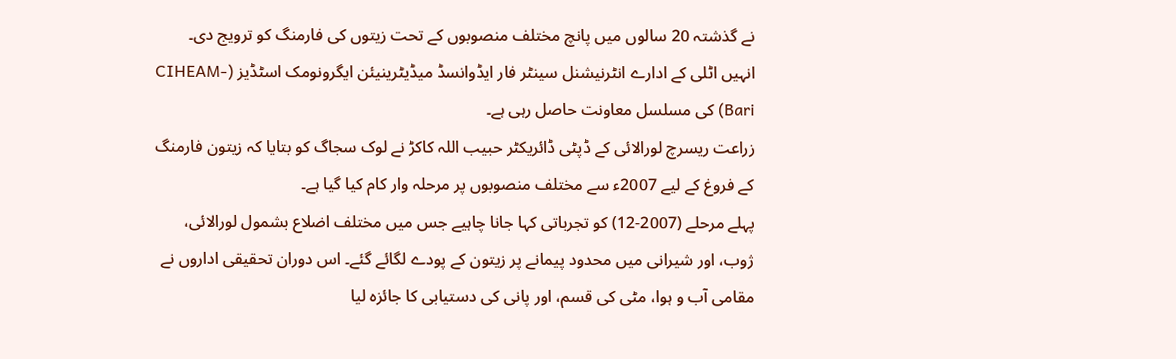نے گذشتہ 20 سالوں میں پانچ مختلف منصوبوں کے تحت زیتوں کی فارمنگ کو ترویج دی۔ انہیں اٹلی کے ادارے انٹرنیشنل سینٹر فار ایڈوانسڈ میڈیٹرینیئن ایگرونومک اسٹڈیز (CIHEAM-Bari) کی مسلسل معاونت حاصل رہی ہے۔
زراعت ریسرچ لورالائی کے ڈپٹی ڈائریکٹر حبیب اللہ کاکڑ نے لوک سجاگ کو بتایا کہ زیتون فارمنگ کے فروغ کے لیے 2007ء سے مختلف منصوبوں پر مرحلہ وار کام کیا گیا ہے۔
پہلے مرحلے (2007-12) کو تجرباتی کہا جانا چاہیے جس میں مختلف اضلاع بشمول لورالائی، ژوب، اور شیرانی میں محدود پیمانے پر زیتون کے پودے لگائے گئے۔ اس دوران تحقیقی اداروں نے مقامی آب و ہوا، مٹی کی قسم، اور پانی کی دستیابی کا جائزہ لیا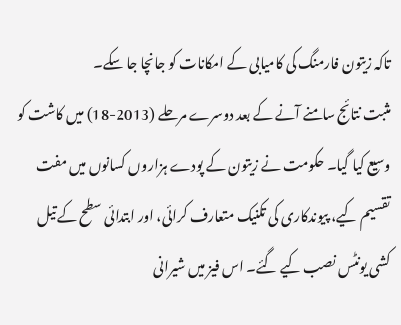تاکہ زیتون فارمنگ کی کامیابی کے امکانات کو جانچا جا سکے۔
مثبت نتائج سامنے آنے کے بعد دوسرے مرحلے (2013-18) میں کاشت کو وسیع کیا گیا۔ حکومت نے زیتون کے پودے ہزاروں کسانوں میں مفت تقسیم کیے، پیوندکاری کی تکنیک متعارف کرائی، اور ابتدائی سطح کے تیل کشی یونٹس نصب کیے گئے۔ اس فیز میں شیرانی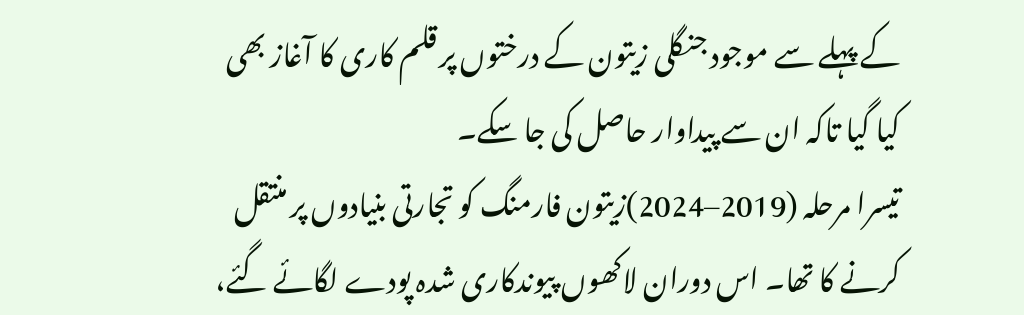کے پہلے سے موجود جنگلی زیتون کے درختوں پر قلم کاری کا آغاز بھی کیا گیا تاکہ ان سے پیداوار حاصل کی جا سکے۔
تیسرا مرحلہ (2019–2024)زیتون فارمنگ کو تجارتی بنیادوں پر منتقل کرنے کا تھا۔ اس دوران لاکھوں پیوندکاری شدہ پودے لگائے گئے،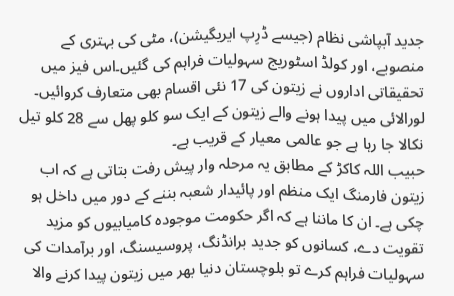جدید آبپاشی نظام (جیسے ڈرِپ ایریگیشن)، مٹی کی بہتری کے منصوبے، اور کولڈ اسٹوریج سہولیات فراہم کی گئیں۔اس فیز میں تحقیقاتی اداروں نے زیتون کی 17 نئی اقسام بھی متعارف کروائیں۔ لورالائی میں پیدا ہونے والے زیتون کے ایک سو کلو پھل سے 28 کلو تیل نکالا جا رہا ہے جو عالمی معیار کے قریب ہے۔
حبیب اللہ کاکڑ کے مطابق یہ مرحلہ وار پیش رفت بتاتی ہے کہ اب زیتون فارمنگ ایک منظم اور پائیدار شعبہ بننے کے دور میں داخل ہو چکی ہے۔ ان کا ماننا ہے کہ اگر حکومت موجودہ کامیابیوں کو مزید تقویت دے، کسانوں کو جدید برانڈنگ، پروسیسنگ، اور برآمدات کی سہولیات فراہم کرے تو بلوچستان دنیا بھر میں زیتون پیدا کرنے والا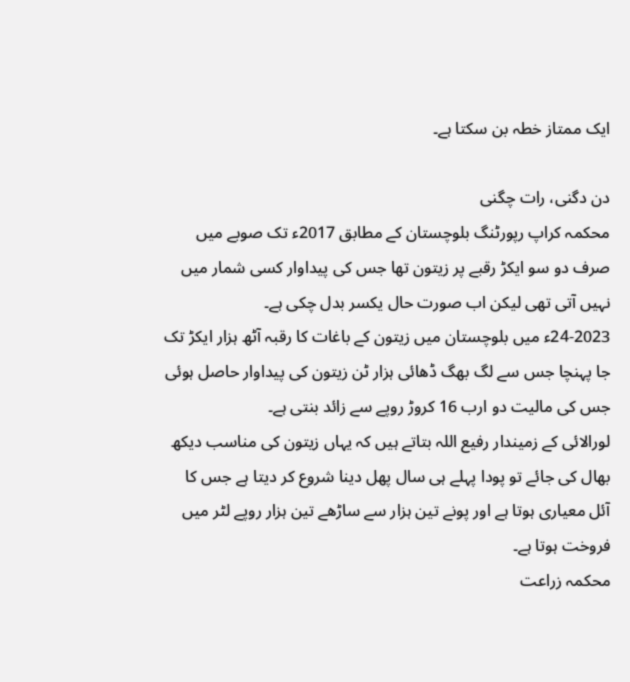ایک ممتاز خطہ بن سکتا ہے۔

دن دگنی، رات چگنی
محکمہ کراپ رپورٹنگ بلوچستان کے مطابق 2017ء تک صوبے میں صرف دو سو ایکڑ رقبے پر زیتون تھا جس کی پیداوار کسی شمار میں نہیں آتی تھی لیکن اب صورت حال یکسر بدل چکی ہے۔
24-2023ء میں بلوچستان میں زیتون کے باغات کا رقبہ آٹھ ہزار ایکڑ تک جا پہنچا جس سے لگ بھگ ڈھائی ہزار ٹن زیتون کی پیداوار حاصل ہوئی جس کی مالیت دو ارب 16 کروڑ روپے سے زائد بنتی ہے۔
لورالائی کے زمیندار رفیع اللہ بتاتے ہیں کہ یہاں زیتون کی مناسب دیکھ بھال کی جائے تو پودا پہلے ہی سال پھل دینا شروع کر دیتا ہے جس کا آئل معیاری ہوتا ہے اور پونے تین ہزار سے ساڑھے تین ہزار روپے لٹر میں فروخت ہوتا ہے۔
محکمہ زراعت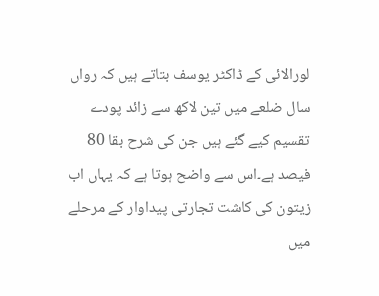لورالائی کے ڈاکٹر یوسف بتاتے ہیں کہ رواں سال ضلعے میں تین لاکھ سے زائد پودے تقسیم کیے گئے ہیں جن کی شرح بقا 80 فیصد ہے۔اس سے واضح ہوتا ہے کہ یہاں اب زیتون کی کاشت تجارتی پیداوار کے مرحلے میں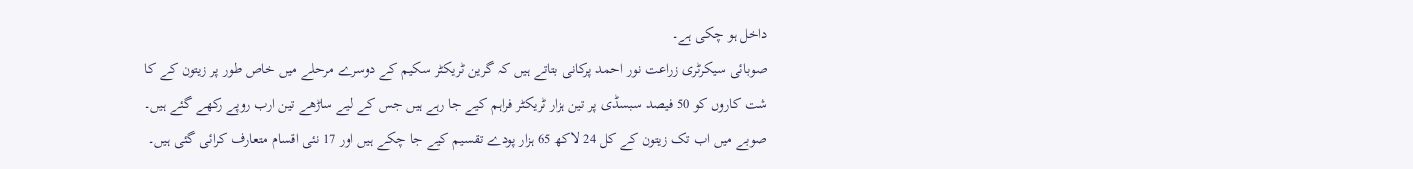داخل ہو چکی ہے۔
صوبائی سیکرٹری زراعت نور احمد پرکانی بتاتے ہیں کہ گرین ٹریکٹر سکیم کے دوسرے مرحلے میں خاص طور پر زیتون کے کا شت کاروں کو 50 فیصد سبسڈی پر تین ہزار ٹریکٹر فراہم کیے جا رہے ہیں جس کے لیے ساڑھے تین ارب روپے رکھے گئے ہیں۔
صوبے میں اب تک زیتون کے کل 24 لاکھ 65 ہزار پودے تقسیم کیے جا چکے ہیں اور 17 نئی اقسام متعارف کرائی گئی ہیں۔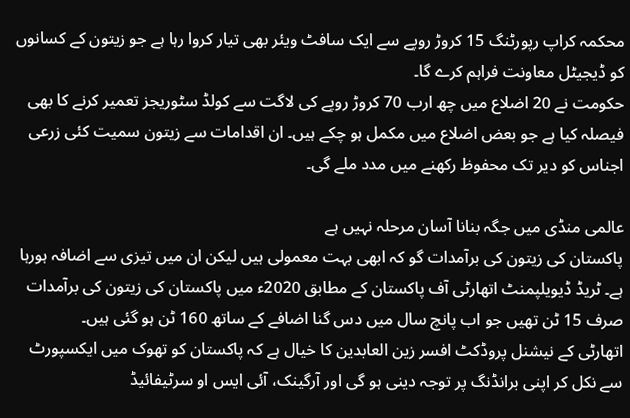محکمہ کراپ رپورٹنگ 15 کروڑ روپے سے ایک سافٹ ویئر بھی تیار کروا رہا ہے جو زیتون کے کسانوں کو ڈیجیٹل معاونت فراہم کرے گا۔
حکومت نے 20 اضلاع میں چھ ارب 70 کروڑ روپے کی لاگت سے کولڈ سٹوریجز تعمیر کرنے کا بھی فیصلہ کیا ہے جو بعض اضلاع میں مکمل ہو چکے ہیں۔ ان اقدامات سے زیتون سمیت کئی زرعی اجناس کو دیر تک محفوظ رکھنے میں مدد ملے گی۔

عالمی منڈی میں جگہ بنانا آسان مرحلہ نہیں ہے
پاکستان کی زیتون کی برآمدات گو کہ ابھی بہت معمولی ہیں لیکن ان میں تیزی سے اضافہ ہورہا ہے۔ ٹریڈ ڈیویلپمنٹ اتھارٹی آف پاکستان کے مطابق 2020ء میں پاکستان کی زیتون کی برآمدات صرف 15 ٹن تھیں جو اب پانچ سال میں دس گنا اضافے کے ساتھ 160 ٹن ہو گئی ہیں۔
اتھارٹی کے نیشنل پروڈکٹ افسر زین العابدین کا خیال ہے کہ پاکستان کو تھوک میں ایکسپورٹ سے نکل کر اپنی برانڈنگ پر توجہ دینی ہو گی اور آرگینک، آئی ایس او سرٹیفائیڈ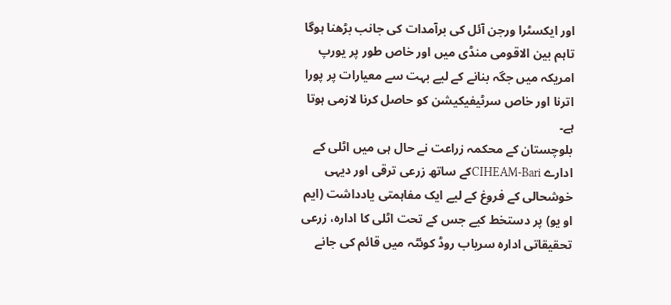اور ایکسٹرا ورجن آئل کی برآمدات کی جانب بڑھنا ہوگا تاہم بین الاقومی منڈی میں اور خاص طور پر یورپ امریکہ میں جگہ بنانے کے لیے بہت سے معیارات پر پورا اترنا اور خاص سرٹیفیکیشن کو حاصل کرنا لازمی ہوتا ہے۔
بلوچستان کے محکمہ زراعت نے حال ہی میں اٹلی کے ادارے CIHEAM-Bariکے ساتھ زرعی ترقی اور دیہی خوشحالی کے فروغ کے لیے ایک مفاہمتی یادداشت (ایم او یو) پر دستخط کیے جس کے تحت اٹلی کا ادارہ، زرعی تحقیقاتی ادارہ سریاب روڈ کوئٹہ میں قائم کی جانے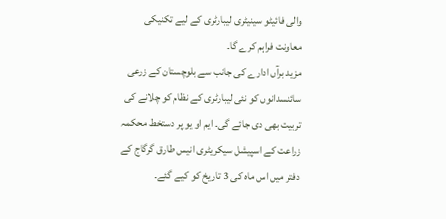والی فائیٹو سینیٹری لیبارٹری کے لیے تکنیکی معاونت فراہم کرے گا۔
مزید برآں ادارے کی جانب سے بلوچستان کے زرعی سائنسدانوں کو نئی لیبارٹری کے نظام کو چلانے کی تربیت بھی دی جائے گی۔ ایم او یو پر دستخط محکمہ زراعت کے اسپیشل سیکریٹری انیس طارق گرگاج کے دفتر میں اس ماہ کی 3 تاریخ کو کیے گئے۔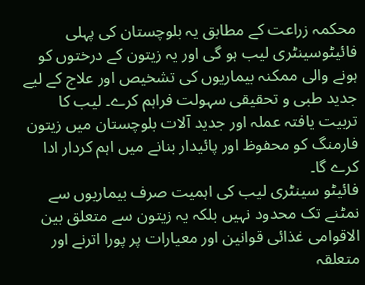محکمہ زراعت کے مطابق یہ بلوچستان کی پہلی فائیٹوسینٹری لیب ہو گی اور یہ زیتون کے درختوں کو ہونے والی ممکنہ بیماریوں کی تشخیص اور علاج کے لیے جدید طبی و تحقیقی سہولت فراہم کرے۔ لیب کا تربیت یافتہ عملہ اور جدید آلات بلوچستان میں زیتون فارمنگ کو محفوظ اور پائیدار بنانے میں اہم کردار ادا کرے گا۔
فائیٹو سینٹری لیب کی اہمیت صرف بیماریوں سے نمٹنے تک محدود نہیں بلکہ یہ زیتون سے متعلق بین الاقوامی غذائی قوانین اور معیارات پر پورا اترنے اور متعلقہ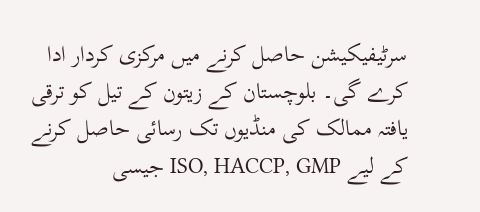سرٹیفیکیشن حاصل کرنے میں مرکزی کردار ادا کرے گی۔ بلوچستان کے زیتون کے تیل کو ترقی یافتہ ممالک کی منڈیوں تک رسائی حاصل کرنے کے لیے ISO, HACCP, GMP جیسی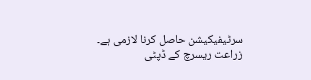سرٹیفیکیشن حاصل کرنا لازمی ہے۔
زراعت ریسرچ کے ڈپٹی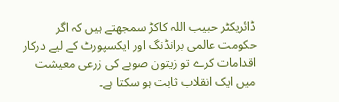ڈائریکٹر حبیب اللہ کاکڑ سمجھتے ہیں کہ اگر حکومت عالمی برانڈنگ اور ایکسپورٹ کے لیے درکار اقدامات کرے تو زیتون صوبے کی زرعی معیشت میں ایک انقلاب ثابت ہو سکتا ہے۔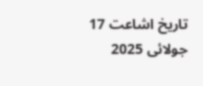تاریخ اشاعت 17 جولائی 2025